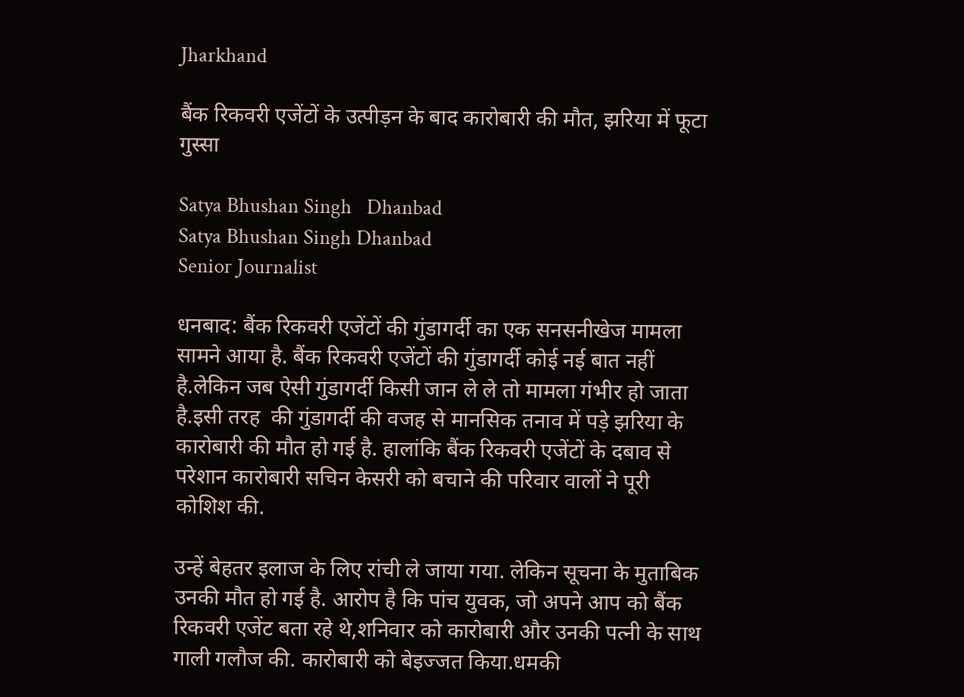Jharkhand

बैंक रिकवरी एजेंटों के उत्पीड़न के बाद कारोबारी की मौत, झरिया में फूटा गुस्सा

Satya Bhushan Singh   Dhanbad
Satya Bhushan Singh Dhanbad
Senior Journalist

धनबाद: बैंक रिकवरी एजेंटों की गुंडागर्दी का एक सनसनीखेज मामला सामने आया है. बैंक रिकवरी एजेंटों की गुंडागर्दी कोई नई बात नहीं है.लेकिन जब ऐसी गुंडागर्दी किसी जान ले ले तो मामला गंभीर हो जाता है.इसी तरह  की गुंडागर्दी की वजह से मानसिक तनाव में पड़े झरिया के कारोबारी की मौत हो गई है. हालांकि बैंक रिकवरी एजेंटों के दबाव से परेशान कारोबारी सचिन केसरी को बचाने की परिवार वालों ने पूरी कोशिश की.

उन्हें बेहतर इलाज के लिए रांची ले जाया गया. लेकिन सूचना के मुताबिक उनकी मौत हो गई है. आरोप है कि पांच युवक, जो अपने आप को बैंक रिकवरी एजेंट बता रहे थे,शनिवार को कारोबारी और उनकी पत्नी के साथ गाली गलौज की. कारोबारी को बेइज्जत किया.धमकी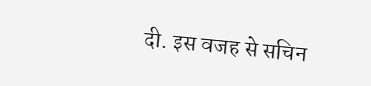दी. इस वजह से सचिन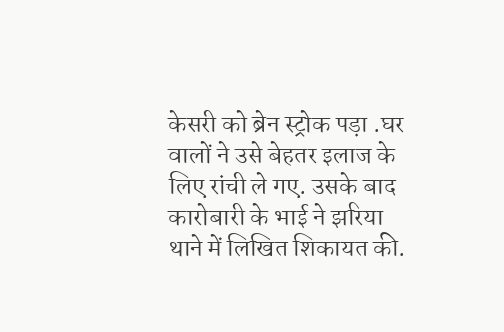केसरी को ब्रेन स्ट्रोक पड़ा .घर वालों ने उसे बेहतर इलाज के लिए रांची ले गए. उसके बाद कारोबारी के भाई ने झरिया थाने में लिखित शिकायत की.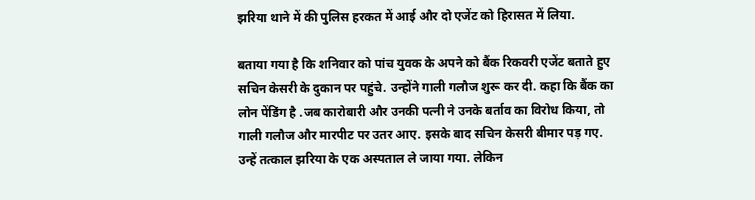झरिया थाने में की पुलिस हरकत में आई और दो एजेंट को हिरासत में लिया.

बताया गया है कि शनिवार को पांच युवक के अपने को बैंक रिकवरी एजेंट बताते हुए सचिन केसरी के दुकान पर पहुंचे. उन्होंने गाली गलौज शुरू कर दी. कहा कि बैंक का लोन पेंडिंग है .जब कारोबारी और उनकी पत्नी ने उनके बर्ताव का विरोध किया, तो गाली गलौज और मारपीट पर उतर आए. इसके बाद सचिन केसरी बीमार पड़ गए. उन्हें तत्काल झरिया के एक अस्पताल ले जाया गया. लेकिन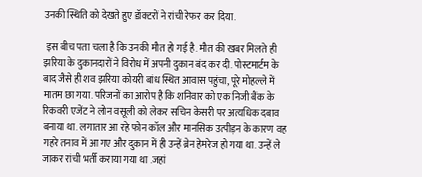उनकी स्थिति को देखते हुए डॉक्टरों ने रांची रेफर कर दिया.

 इस बीच पता चला है कि उनकी मौत हो गई है. मौत की खबर मिलते ही झरिया के दुकानदारों ने विरोध में अपनी दुकान बंद कर दी. पोस्टमार्टम के बाद जैसे ही शव झरिया कोयरी बांध स्थित आवास पहुंचा, पूरे मोहल्ले में मातम छा गया. परिजनों का आरोप है कि शनिवार को एक निजी बैंक के रिकवरी एजेंट ने लोन वसूली को लेकर सचिन केसरी पर अत्यधिक दबाव बनाया था. लगातार आ रहे फोन कॉल और मानसिक उत्पीड़न के कारण वह गहरे तनाव में आ गए और दुकान में ही उन्हें ब्रेन हेमरेज हो गया था. उन्हें ले जाकर रांची भर्ती कराया गया था .जहां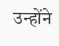उन्होंने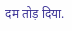दम तोड़ दिया.